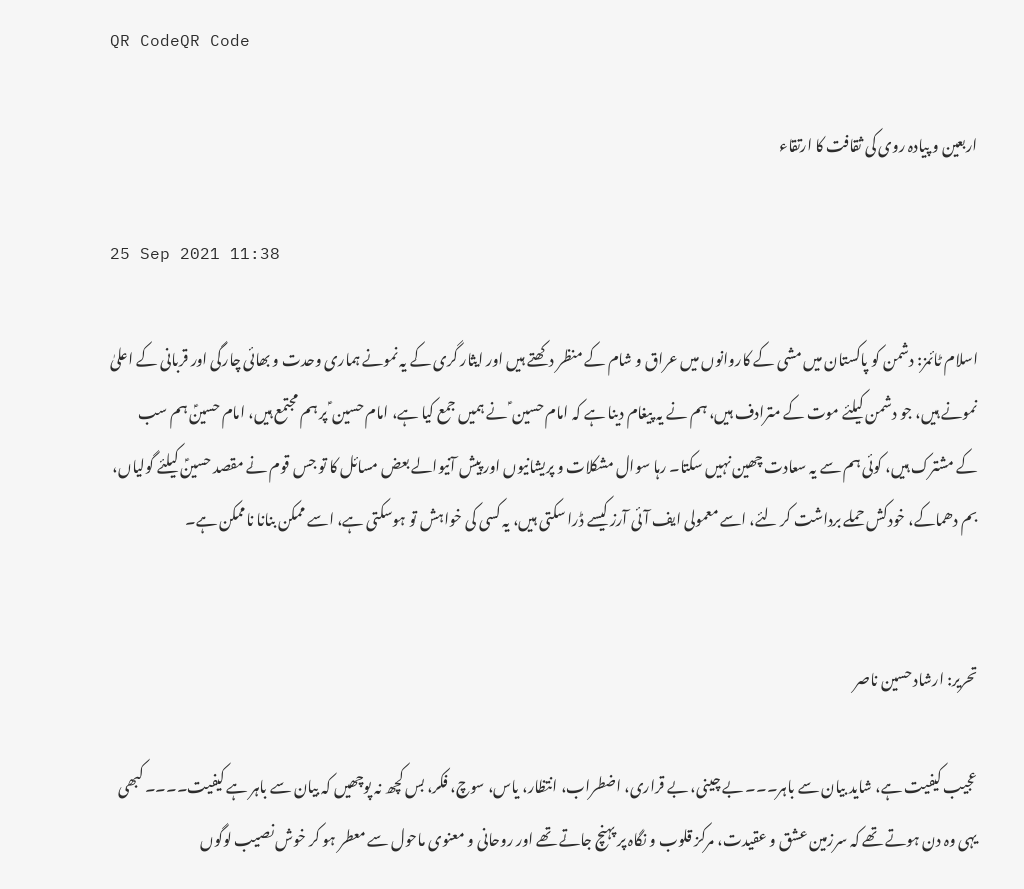QR CodeQR Code

اربعین و پیادہ روی کی ثقافت کا ارتقاء

25 Sep 2021 11:38

اسلام ٹائمز: دشمن کو پاکستان میں مشی کے کاروانوں میں عراق و شام کے منظر دکھتے ہیں اور ایثار گری کے یہ نمونے ہماری وحدت و بھائی چارگی اور قربانی کے اعلیٰ نمونے ہیں، جو دشمن کیلئے موت کے مترادف ہیں، ہم نے یہ پیغام دینا ہے کہ امام حسین ؑ نے ہمیں جمع کیا ہے، امام حسین ؑ پر ہم مجتمع ہیں، امام حسینؑ ہم سب کے مشترک ہیں، کوئی ہم سے یہ سعادت چھین نہیں سکتا۔ رہا سوال مشکلات و پریشانیوں اور پیش آنیوالے بعض مسائل کا تو جس قوم نے مقصد حسینؑ کیلئے گولیاں، بم دھماکے، خودکش حملے برداشت کر لئے، اسے معمولی ایف آئی آرز کیسے ڈرا سکتی ہیں، یہ کسی کی خواہش تو ہوسکتی ہے، اسے ممکن بنانا ناممکن ہے۔


تحریر: ارشاد حسین ناصر

عجیب کیفیت ہے، شاید بیان سے باہر۔۔۔ بے چینی، بے قراری، اضطراب، انتظار، یاس، سوچ، فکر، بس کچھ نہ پوچھیں کہ بیان سے باہر ہے کیفیت۔۔۔۔ کبھی یہی وہ دن ہوتے تھے کہ سرزمین عشق و عقیدت، مرکز قلوب و نگاہ پر پہنچ جاتے تھے اور روحانی و معنوی ماحول سے معطر ہو کر خوش نصیب لوگوں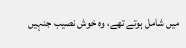میں شامل ہوتے تھے، وہ خوش نصیب جنہیں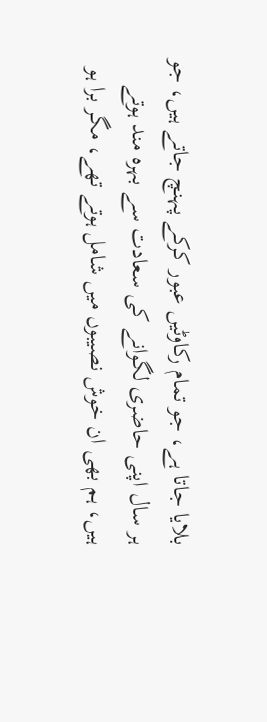بلایا جاتا ہے، جو تمام رکاوٹیں عبور کرکے پہنچ جاتے ہیں، جو ہر سال اپنی حاضری لگوانے کی سعادت سے بہرہ مند ہوتے ہیں، ہم بھی ان خوش نصیبوں میں شامل ہوتے تھے، مگر برا ہو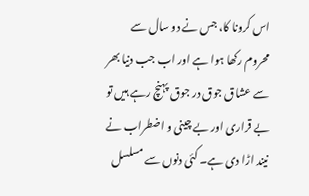اس کرونا کا، جس نے دو سال سے محروم رکھا ہوا ہے اور اب جب دنیا بھر سے عشاق جوق در جوق پہنچ رہے ہیں تو بے قراری اور بے چینی و اضطراب نے نیند اڑا دی ہے۔ کئی دنوں سے مسلسل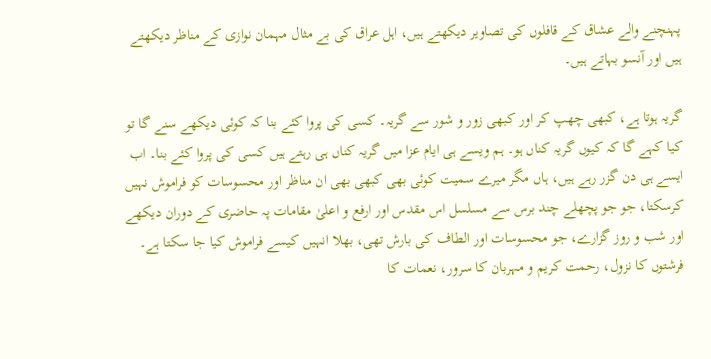پہنچنے والے عشاق کے قافلوں کی تصاویر دیکھتے ہیں، اہل عراق کی بے مثال مہمان نوازی کے مناظر دیکھتے ہیں اور آنسو بہاتے ہیں۔

گریہ ہوتا ہے، کبھی چھپ کر اور کبھی زور و شور سے گریہ۔ کسی کی پروا کئے بنا کہ کوئی دیکھے سنے گا تو کیا کہے گا کہ کیوں گریہ کناں ہو۔ ہم ویسے ہی ایام عزا میں گریہ کناں ہی رہتے ہیں کسی کی پروا کئے بنا۔ اب ایسے ہی دن گزر رہے ہیں، ہاں مگر میرے سمیت کوئی بھی کبھی بھی ان مناظر اور محسوسات کو فراموش نہیں کرسکتا، جو جو پچھلے چند برس سے مسلسل اس مقدس اور ارفع و اعلیٰ مقامات پہ حاضری کے دوران دیکھے اور شب و روز گزارے، جو محسوسات اور الطاف کی بارش تھی، بھلا انہیں کیسے فراموش کیا جا سکتا ہے۔ فرشتوں کا نزول، رحمت کریم و مہربان کا سرور، نعمات کا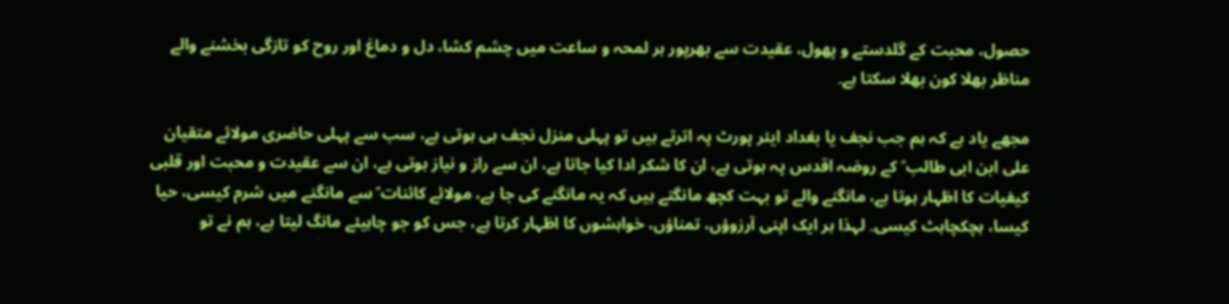حصول، محبت کے گلدستے و پھول، عقیدت سے بھرپور ہر لمحہ و ساعت میں چشم کشا، دل و دماغ اور روح کو تازگی بخشنے والے مناظر بھلا کون بھلا سکتا ہے۔

مجھے یاد ہے کہ ہم جب نجف یا بغداد ایئر پورٹ پہ اترتے ہیں تو پہلی منزل نجف ہی ہوتی ہے، سب سے پہلی حاضری مولائے متقیان علی ابن ابی طالب ؑ کے روضہ اقدس پہ ہوتی ہے، ان کا شکر ادا کیا جاتا ہے، ان سے راز و نیاز ہوتی ہے، ان سے عقیدت و محبت اور قلبی کیفیات کا اظہار ہوتا ہے، مانگنے والے تو بہت کچھ مانگتے ہیں کہ یہ مانگنے کی جا ہے، مولائے کائنات ؑ سے مانگنے میں شرم کیسی، حیا کیسا، ہچکچاہٹ کیسی۔ لہذا ہر ایک اپنی آرزوؤں، تمناؤں، خواہشوں کا اظہار کرتا ہے، جس کو جو چاہیئے مانگ لیتا ہے، ہم نے تو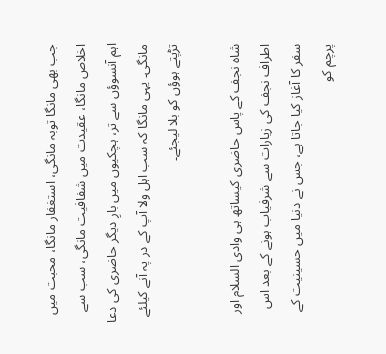جب بھی مانگا توبہ مانگی، استغفار مانگا، محبت میں اخلاص مانگا، عقیدت میں شفافیت مانگی، سب سے اہم آنسوؤں سے تر، ہچکیوں میں بارِ دیگر حاضری کی دعا مانگی۔ یہی مانگا کہ سب اہل ولا آپ کے در پہ آنے کیلئے تڑپتے ہوؤں کو بلا لیجئے۔

شاہ نجف کے پاس حاضری کیساتھ ہی وادی السلام اور اطراف نجف کی زیارات سے شرفیاب ہونے کے بعد اس سفر کا آغاز کیا جاتا ہے، جس نے دنیا میں حسینیت کے پرچم کو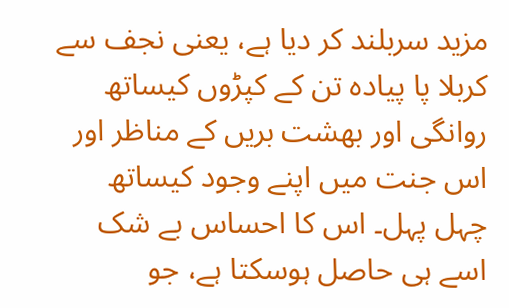مزید سربلند کر دیا ہے، یعنی نجف سے کربلا پا پیادہ تن کے کپڑوں کیساتھ روانگی اور بھشت بریں کے مناظر اور اس جنت میں اپنے وجود کیساتھ چہل پہل۔ اس کا احساس بے شک اسے ہی حاصل ہوسکتا ہے، جو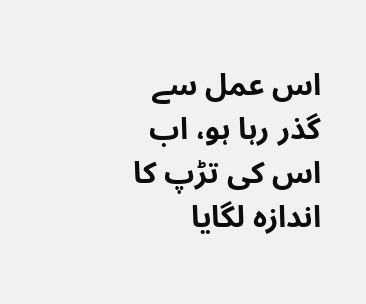اس عمل سے گذر رہا ہو، اب اس کی تڑپ کا اندازہ لگایا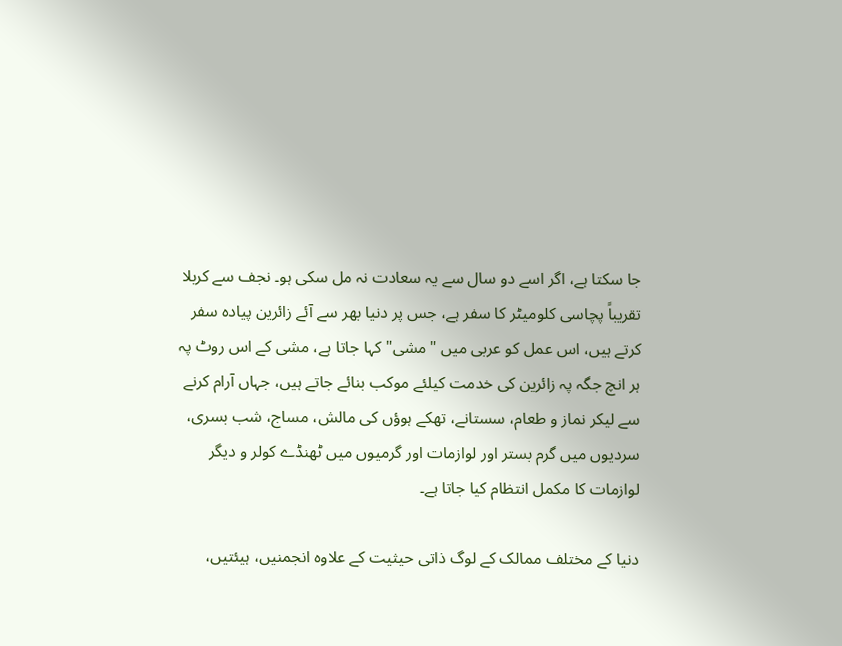جا سکتا ہے، اگر اسے دو سال سے یہ سعادت نہ مل سکی ہو۔ نجف سے کربلا تقریباً پچاسی کلومیٹر کا سفر ہے، جس پر دنیا بھر سے آئے زائرین پیادہ سفر کرتے ہیں، اس عمل کو عربی میں "مشی" کہا جاتا ہے، مشی کے اس روٹ پہ ہر انچ جگہ پہ زائرین کی خدمت کیلئے موکب بنائے جاتے ہیں، جہاں آرام کرنے سے لیکر نماز و طعام، سستانے، تھکے ہوؤں کی مالش، مساج، شب بسری، سردیوں میں گرم بستر اور لوازمات اور گرمیوں میں ٹھنڈے کولر و دیگر لوازمات کا مکمل انتظام کیا جاتا ہے۔

دنیا کے مختلف ممالک کے لوگ ذاتی حیثیت کے علاوہ انجمنیں، ہیئتیں،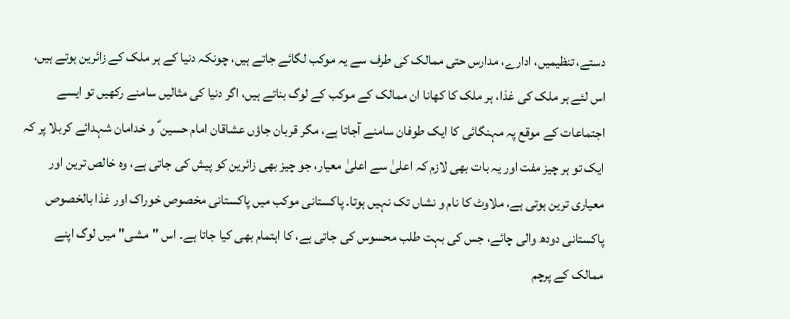دستے، تنظیمیں، ادارے، مدارس حتی ممالک کی طرف سے یہ موکب لگائے جاتے ہیں، چونکہ دنیا کے ہر ملک کے زائرین ہوتے ہیں، اس لئے ہر ملک کی غذا، ہر ملک کا کھانا ان ممالک کے موکب کے لوگ بناتے ہیں، اگر دنیا کی مثالیں سامنے رکھیں تو ایسے اجتماعات کے موقع پہ مہنگائی کا ایک طوفان سامنے آجاتا ہے، مگر قربان جاؤں عشاقان امام حسین ؑ و خدامان شہدائے کربلا پر کہ ایک تو ہر چیز مفت اور یہ بات بھی لازم کہ اعلیٰ سے اعلیٰ معیار، جو چیز بھی زائرین کو پیش کی جاتی ہے، وہ خالص ترین اور معیاری ترین ہوتی ہے، ملاوٹ کا نام و نشاں تک نہیں ہوتا۔ پاکستانی موکب میں پاکستانی مخصوص خوراک اور غذا بالخصوص پاکستانی دودھ والی چائے، جس کی بہت طلب محسوس کی جاتی ہے، کا اہتمام بھی کیا جاتا ہے۔ اس "مشی" میں لوگ اپنے ممالک کے پرچم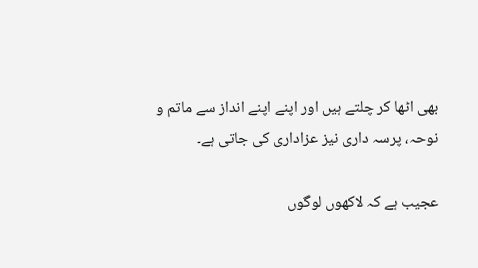بھی اٹھا کر چلتے ہیں اور اپنے اپنے انداز سے ماتم و نوحہ، پرسہ داری نیز عزاداری کی جاتی ہے۔

عجیب ہے کہ لاکھوں لوگوں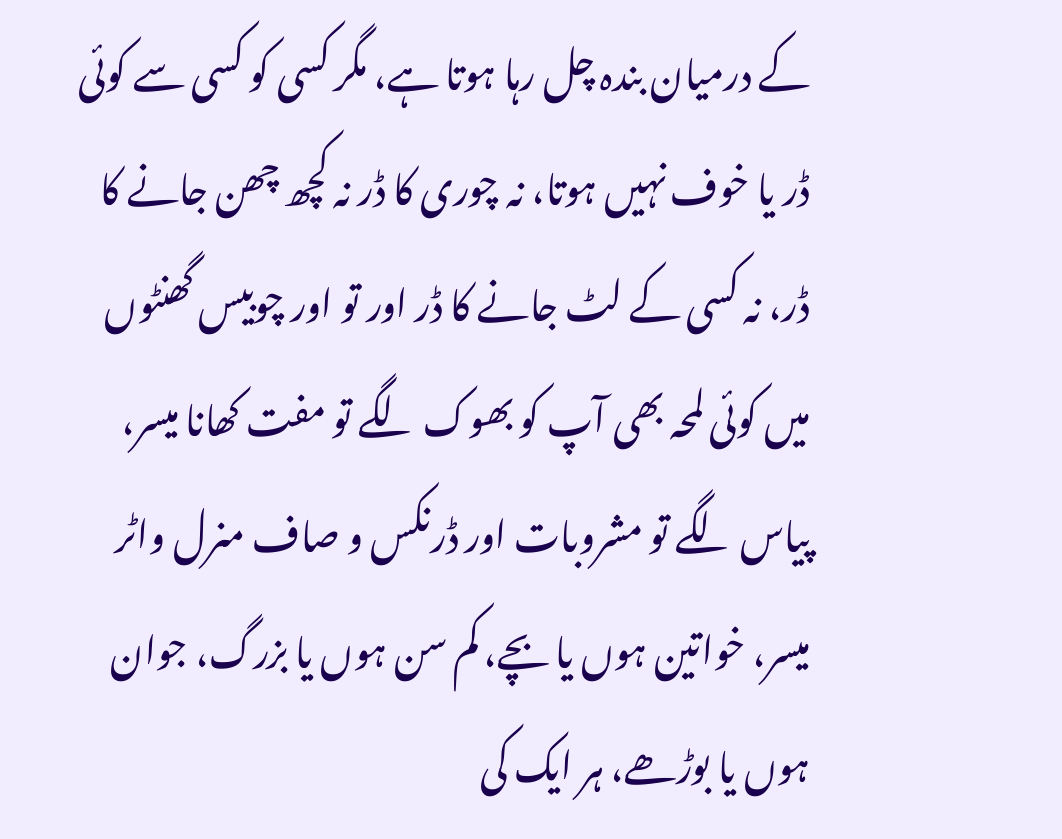کے درمیان بندہ چل رہا ہوتا ہے، مگر کسی کو کسی سے کوئی ڈر یا خوف نہیں ہوتا، نہ چوری کا ڈر نہ کچھ چھن جانے کا ڈر، نہ کسی کے لٹ جانے کا ڈر اور تو اور چوبیس گھنٹوں میں کوئی لمحہ بھی آپ کو بھوک لگے تو مفت کھانا میسر، پیاس لگے تو مشروبات اور ڈرنکس و صاف منرل واٹر میسر، خواتین ہوں یا بچے، کم سن ہوں یا بزرگ، جوان ہوں یا بوڑھے، ہر ایک کی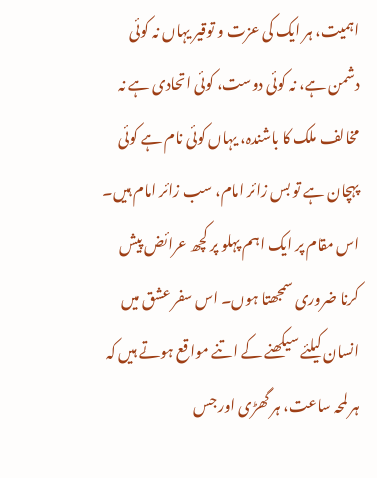اہمیت، ہر ایک کی عزت و توقیر یہاں نہ کوئی دشمن ہے، نہ کوئی دوست، کوئی اتحادی ہے نہ مخالف ملک کا باشندہ، یہاں کوئی نام ہے کوئی پہچان ہے تو بس زائر امام، سب زائر امام ہیں۔ اس مقام پر ایک اہم پہلو پر کچھ عرائض پیش کرنا ضروری سمجھتا ہوں۔ اس سفر عشق میں انسان کیلئے سیکھنے کے اتنے مواقع ہوتے ہیں کہ ہر لمحہ ساعت، ہر گھڑی اور جس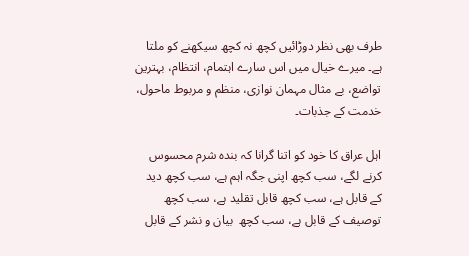طرف بھی نظر دوڑائیں کچھ نہ کچھ سیکھنے کو ملتا ہے۔ میرے خیال میں اس سارے اہتمام، انتظام، بہترین تواضع، بے مثال مہمان نوازی، منظم و مربوط ماحول، خدمت کے جذبات۔

اہل عراق کا خود کو اتنا گرانا کہ بندہ شرم محسوس کرنے لگے، سب کچھ اپنی جگہ اہم ہے، سب کچھ دید کے قابل ہے، سب کچھ قابل تقلید ہے، سب کچھ توصیف کے قابل ہے، سب کچھ  بیان و نشر کے قابل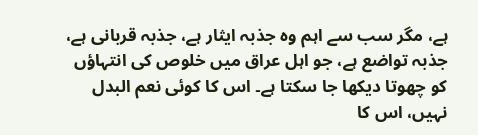ہے، مگر سب سے اہم وہ جذبہ ایثار ہے، جذبہ قربانی ہے، جذبہ تواضع ہے، جو اہل عراق میں خلوص کی انتہاؤں کو چھوتا دیکھا جا سکتا ہے۔ اس کا کوئی نعم البدل نہیں، اس کا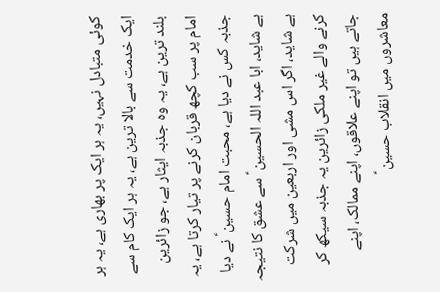کوئی متبادل نہیں، یہ ہر ایک پر بھاری ہے، یہ ہر ایک خدمت سے بالا ترین ہے، یہ ہر ایک کام سے بلند ترین ہے، یہ وہ جذبہ ایثار ہے، جو زائرین امام پر سب کچھ قربان کرنے پر تیار کرتا ہے، یہ جذبہ کس نے دیا ہے، محبت امام حسین ؑ نے دیا ہے شاید، ابا عبد اللہ الحسین ؑ سے عشق کا نتیجہ ہے شاید، اگر اس مشی اور اربعین میں شرکت کرنے والے غیر ملکی زائرین یہ جذبہ سیکھ کر جاتے ہیں تو اپنے علاقوں، اپنے ممالک، اپنے معاشروں میں انقلاب حسین ؑ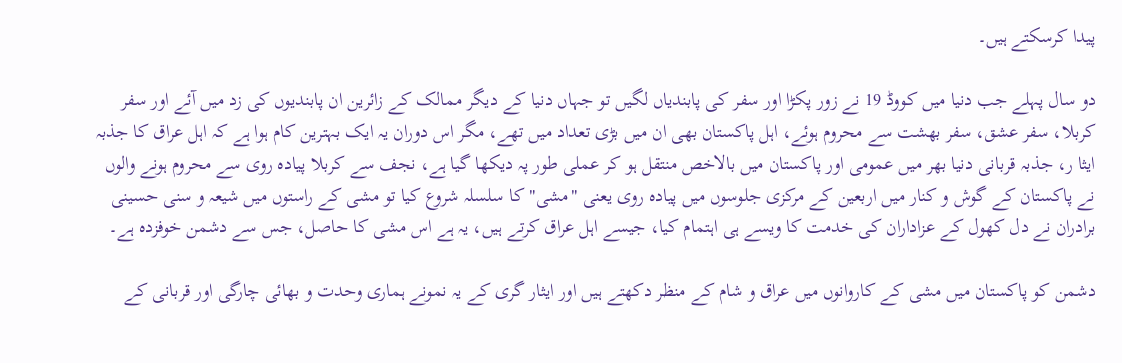پیدا کرسکتے ہیں۔

دو سال پہلے جب دنیا میں کووڈ 19 نے زور پکڑا اور سفر کی پابندیاں لگیں تو جہاں دنیا کے دیگر ممالک کے زائرین ان پابندیوں کی زد میں آئے اور سفر کربلا، سفر عشق، سفر بھشت سے محروم ہوئے، اہل پاکستان بھی ان میں بڑی تعداد میں تھے، مگر اس دوران یہ ایک بہترین کام ہوا ہے کہ اہل عراق کا جذبہ ایثا ر، جذبہ قربانی دنیا بھر میں عمومی اور پاکستان میں بالاخص منتقل ہو کر عملی طور پہ دیکھا گیا ہے، نجف سے کربلا پیادہ روی سے محروم ہونے والوں نے پاکستان کے گوش و کنار میں اربعین کے مرکزی جلوسوں میں پیادہ روی یعنی "مشی" کا سلسلہ شروع کیا تو مشی کے راستوں میں شیعہ و سنی حسینی برادران نے دل کھول کے عزاداران کی خدمت کا ویسے ہی اہتمام کیا، جیسے اہل عراق کرتے ہیں، یہ ہے اس مشی کا حاصل، جس سے دشمن خوفزدہ ہے۔

دشمن کو پاکستان میں مشی کے کاروانوں میں عراق و شام کے منظر دکھتے ہیں اور ایثار گری کے یہ نمونے ہماری وحدت و بھائی چارگی اور قربانی کے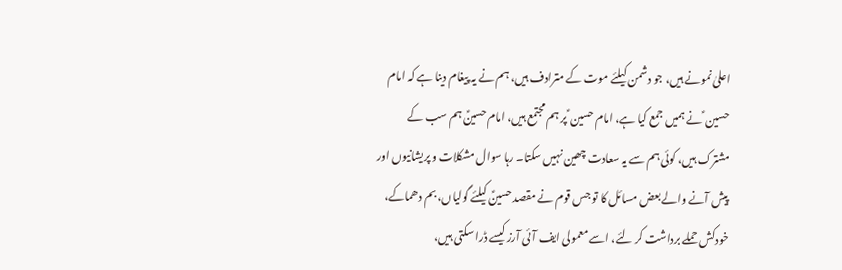اعلیٰ نمونے ہیں، جو دشمن کیلئے موت کے مترادف ہیں، ہم نے یہ پیغام دینا ہے کہ امام حسین ؑ نے ہمیں جمع کیا ہے، امام حسین ؑ پر ہم مجتمع ہیں، امام حسینؑ ہم سب کے مشترک ہیں، کوئی ہم سے یہ سعادت چھین نہیں سکتا۔ رہا سوال مشکلات و پریشانیوں اور پیش آنے والے بعض مسائل کا تو جس قوم نے مقصد حسینؑ کیلئے گولیاں، بم دھماکے، خودکش حملے برداشت کر لئے، اسے معمولی ایف آئی آرز کیسے ڈرا سکتی ہیں،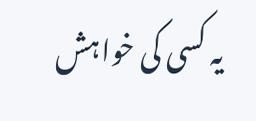یہ کسی کی خواہش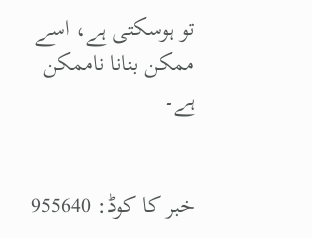تو ہوسکتی ہے، اسے ممکن بنانا ناممکن ہے۔


خبر کا کوڈ: 955640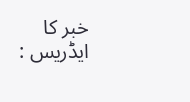خبر کا ایڈریس :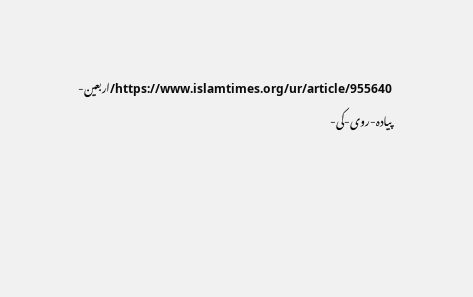https://www.islamtimes.org/ur/article/955640/اربعین-پیادہ-روی-کی-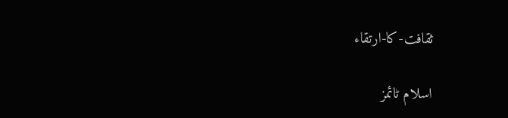ثقافت-کا-ارتقاء

اسلام ٹائمز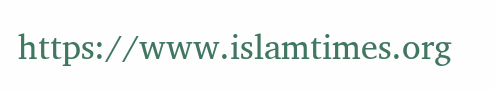https://www.islamtimes.org